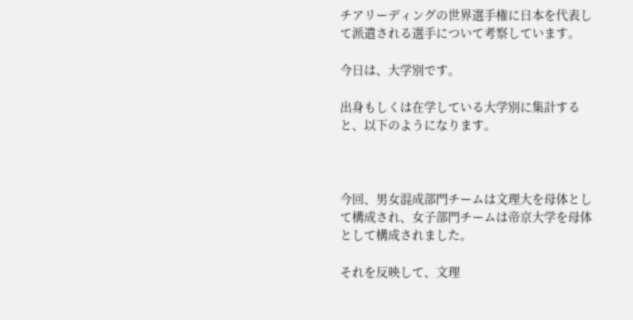チアリーディングの世界選手権に日本を代表して派遣される選手について考察しています。

今日は、大学別です。

出身もしくは在学している大学別に集計すると、以下のようになります。



今回、男女混成部門チームは文理大を母体として構成され、女子部門チームは帝京大学を母体として構成されました。

それを反映して、文理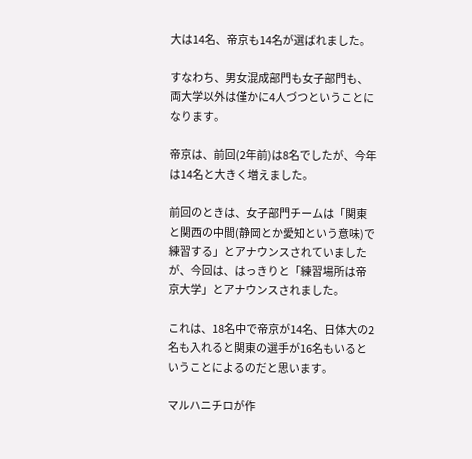大は14名、帝京も14名が選ばれました。

すなわち、男女混成部門も女子部門も、両大学以外は僅かに4人づつということになります。

帝京は、前回(2年前)は8名でしたが、今年は14名と大きく増えました。

前回のときは、女子部門チームは「関東と関西の中間(静岡とか愛知という意味)で練習する」とアナウンスされていましたが、今回は、はっきりと「練習場所は帝京大学」とアナウンスされました。

これは、18名中で帝京が14名、日体大の2名も入れると関東の選手が16名もいるということによるのだと思います。

マルハニチロが作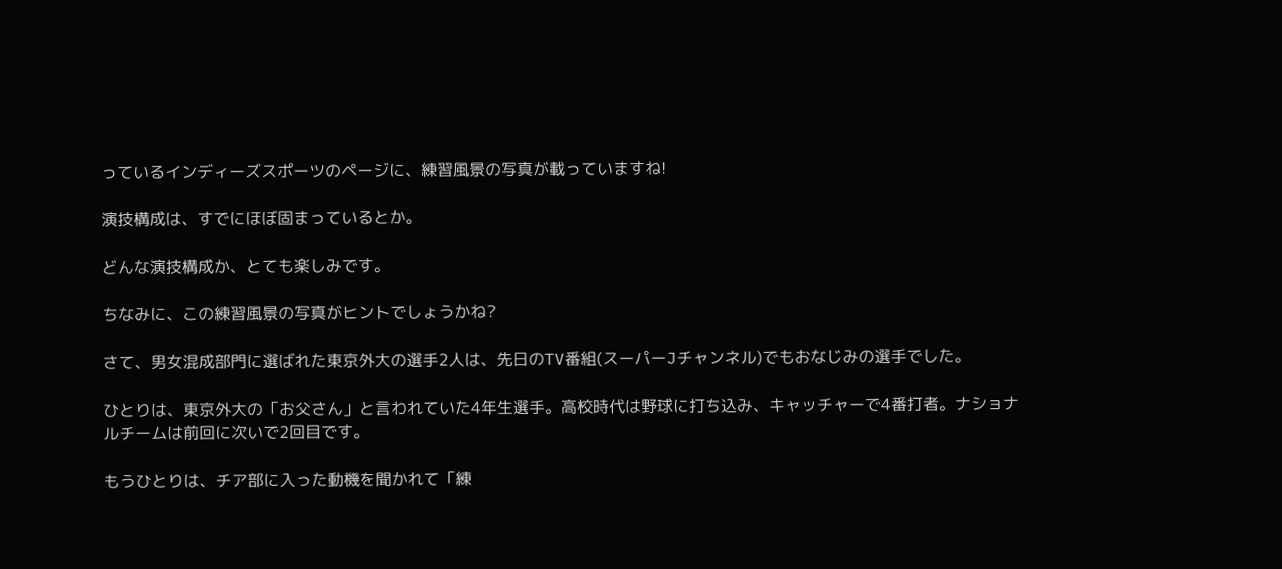っているインディーズスポーツのページに、練習風景の写真が載っていますね!

演技構成は、すでにほぼ固まっているとか。

どんな演技構成か、とても楽しみです。

ちなみに、この練習風景の写真がヒントでしょうかね?

さて、男女混成部門に選ばれた東京外大の選手2人は、先日のTV番組(スーパーJチャンネル)でもおなじみの選手でした。

ひとりは、東京外大の「お父さん」と言われていた4年生選手。高校時代は野球に打ち込み、キャッチャーで4番打者。ナショナルチームは前回に次いで2回目です。

もうひとりは、チア部に入った動機を聞かれて「練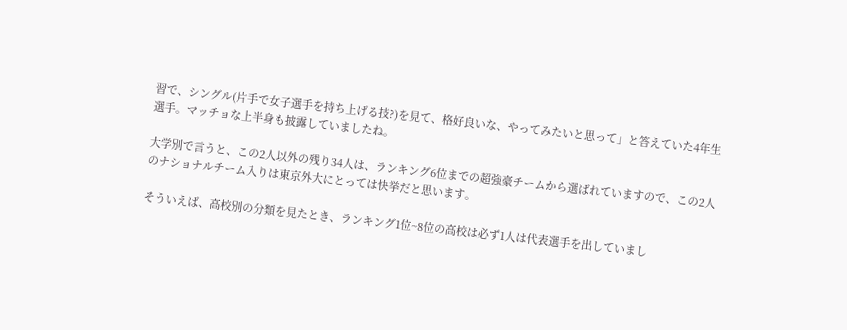習で、シングル(片手で女子選手を持ち上げる技?)を見て、格好良いな、やってみたいと思って」と答えていた4年生選手。マッチョな上半身も披露していましたね。

大学別で言うと、この2人以外の残り34人は、ランキング6位までの超強豪チームから選ばれていますので、この2人のナショナルチーム入りは東京外大にとっては快挙だと思います。

そういえば、高校別の分類を見たとき、ランキング1位~8位の高校は必ず1人は代表選手を出していまし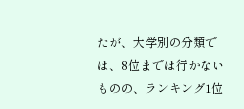たが、大学別の分類では、8位までは行かないものの、ランキング1位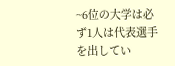~6位の大学は必ず1人は代表選手を出してい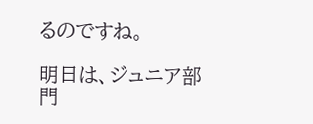るのですね。

明日は、ジュニア部門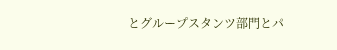とグループスタンツ部門とパ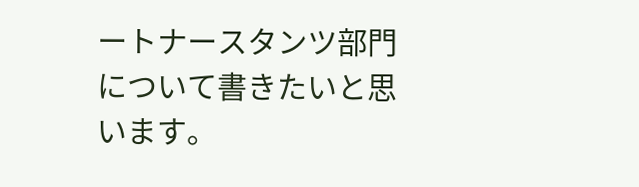ートナースタンツ部門について書きたいと思います。